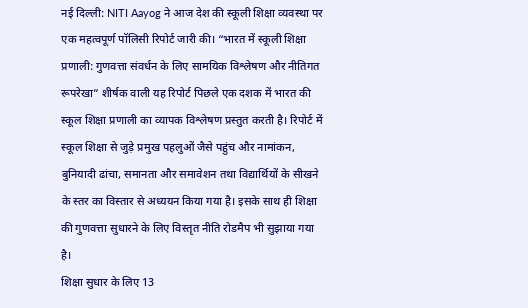नई दिल्ली: NITI Aayog ने आज देश की स्कूली शिक्षा व्यवस्था पर एक महत्वपूर्ण पॉलिसी रिपोर्ट जारी की। “भारत में स्कूली शिक्षा प्रणाली: गुणवत्ता संवर्धन के लिए सामयिक विश्लेषण और नीतिगत रूपरेखा” शीर्षक वाली यह रिपोर्ट पिछले एक दशक में भारत की स्कूल शिक्षा प्रणाली का व्यापक विश्लेषण प्रस्तुत करती है। रिपोर्ट में स्कूल शिक्षा से जुड़े प्रमुख पहलुओं जैसे पहुंच और नामांकन, बुनियादी ढांचा, समानता और समावेशन तथा विद्यार्थियों के सीखने के स्तर का विस्तार से अध्ययन किया गया है। इसके साथ ही शिक्षा की गुणवत्ता सुधारने के लिए विस्तृत नीति रोडमैप भी सुझाया गया है।
शिक्षा सुधार के लिए 13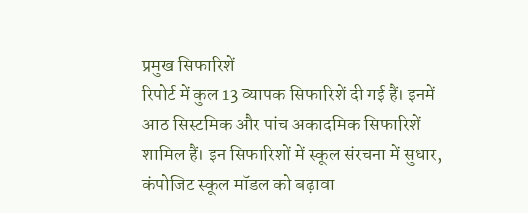प्रमुख सिफारिशें
रिपोर्ट में कुल 13 व्यापक सिफारिशें दी गई हैं। इनमें आठ सिस्टमिक और पांच अकादमिक सिफारिशें शामिल हैं। इन सिफारिशों में स्कूल संरचना में सुधार, कंपोजिट स्कूल मॉडल को बढ़ावा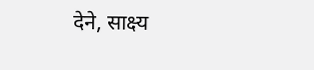देने, साक्ष्य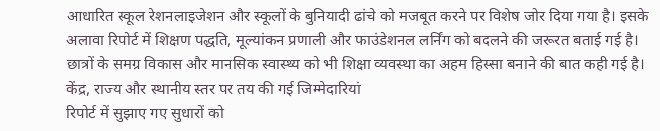आधारित स्कूल रेशनलाइजेशन और स्कूलों के बुनियादी ढांचे को मजबूत करने पर विशेष जोर दिया गया है। इसके अलावा रिपोर्ट में शिक्षण पद्धति, मूल्यांकन प्रणाली और फाउंडेशनल लर्निंग को बदलने की जरूरत बताई गई है। छात्रों के समग्र विकास और मानसिक स्वास्थ्य को भी शिक्षा व्यवस्था का अहम हिस्सा बनाने की बात कही गई है।
केंद्र, राज्य और स्थानीय स्तर पर तय की गई जिम्मेदारियां
रिपोर्ट में सुझाए गए सुधारों को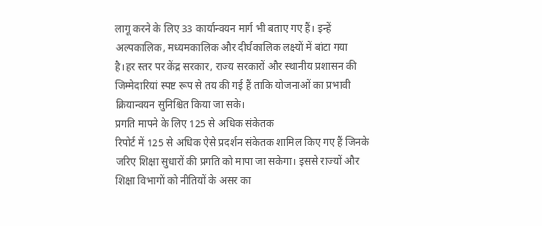लागू करने के लिए 33 कार्यान्वयन मार्ग भी बताए गए हैं। इन्हें अल्पकालिक, मध्यमकालिक और दीर्घकालिक लक्ष्यों में बांटा गया है।हर स्तर पर केंद्र सरकार, राज्य सरकारों और स्थानीय प्रशासन की जिम्मेदारियां स्पष्ट रूप से तय की गई हैं ताकि योजनाओं का प्रभावी क्रियान्वयन सुनिश्चित किया जा सके।
प्रगति मापने के लिए 125 से अधिक संकेतक
रिपोर्ट में 125 से अधिक ऐसे प्रदर्शन संकेतक शामिल किए गए हैं जिनके जरिए शिक्षा सुधारों की प्रगति को मापा जा सकेगा। इससे राज्यों और शिक्षा विभागों को नीतियों के असर का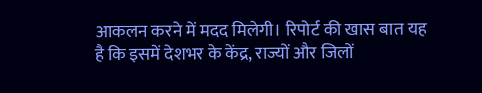आकलन करने में मदद मिलेगी। रिपोर्ट की खास बात यह है कि इसमें देशभर के केंद्र, राज्यों और जिलों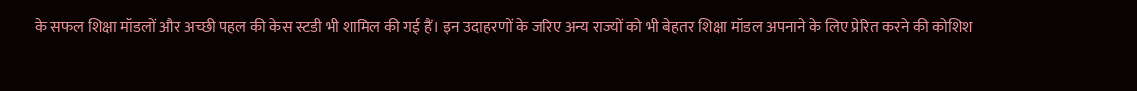के सफल शिक्षा मॉडलों और अच्छी पहल की केस स्टडी भी शामिल की गई हैं। इन उदाहरणों के जरिए अन्य राज्यों को भी बेहतर शिक्षा मॉडल अपनाने के लिए प्रेरित करने की कोशिश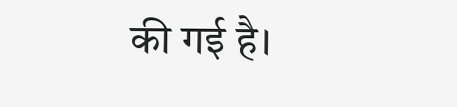की गई है।